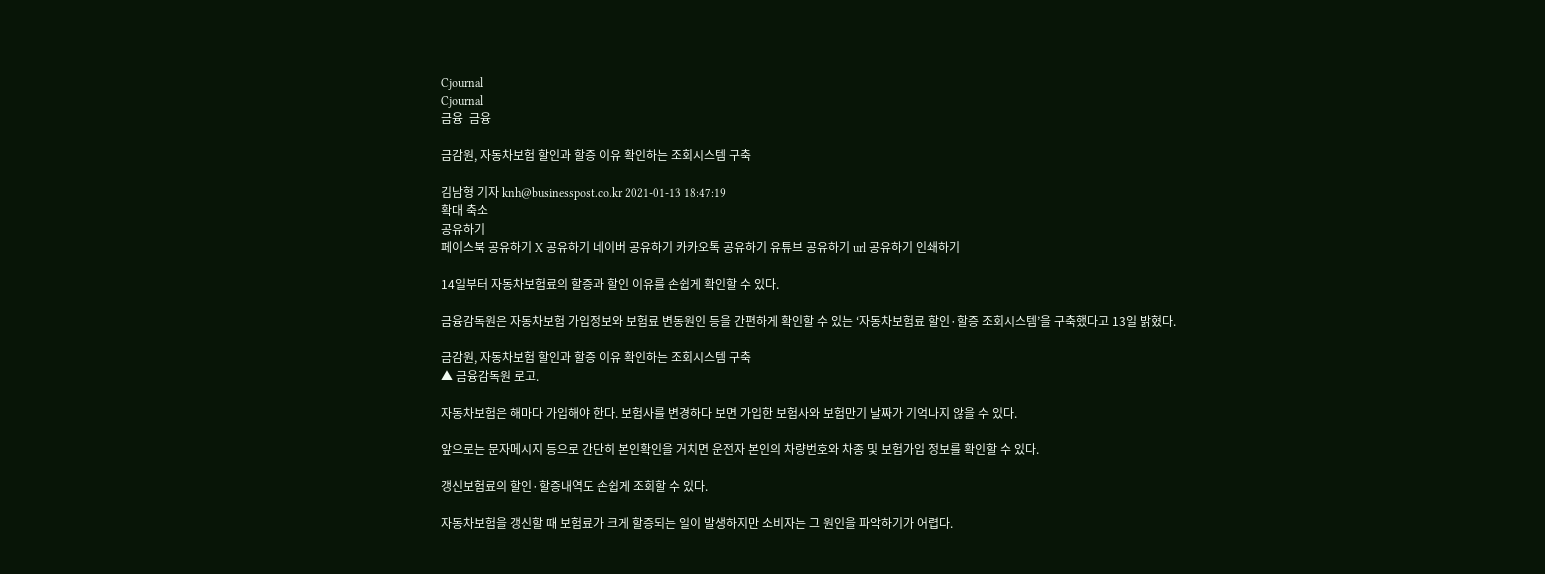Cjournal
Cjournal
금융  금융

금감원, 자동차보험 할인과 할증 이유 확인하는 조회시스템 구축

김남형 기자 knh@businesspost.co.kr 2021-01-13 18:47:19
확대 축소
공유하기
페이스북 공유하기 X 공유하기 네이버 공유하기 카카오톡 공유하기 유튜브 공유하기 url 공유하기 인쇄하기

14일부터 자동차보험료의 할증과 할인 이유를 손쉽게 확인할 수 있다.

금융감독원은 자동차보험 가입정보와 보험료 변동원인 등을 간편하게 확인할 수 있는 ‘자동차보험료 할인·할증 조회시스템’을 구축했다고 13일 밝혔다.

금감원, 자동차보험 할인과 할증 이유 확인하는 조회시스템 구축
▲ 금융감독원 로고.

자동차보험은 해마다 가입해야 한다. 보험사를 변경하다 보면 가입한 보험사와 보험만기 날짜가 기억나지 않을 수 있다.

앞으로는 문자메시지 등으로 간단히 본인확인을 거치면 운전자 본인의 차량번호와 차종 및 보험가입 정보를 확인할 수 있다.

갱신보험료의 할인·할증내역도 손쉽게 조회할 수 있다.

자동차보험을 갱신할 때 보험료가 크게 할증되는 일이 발생하지만 소비자는 그 원인을 파악하기가 어렵다.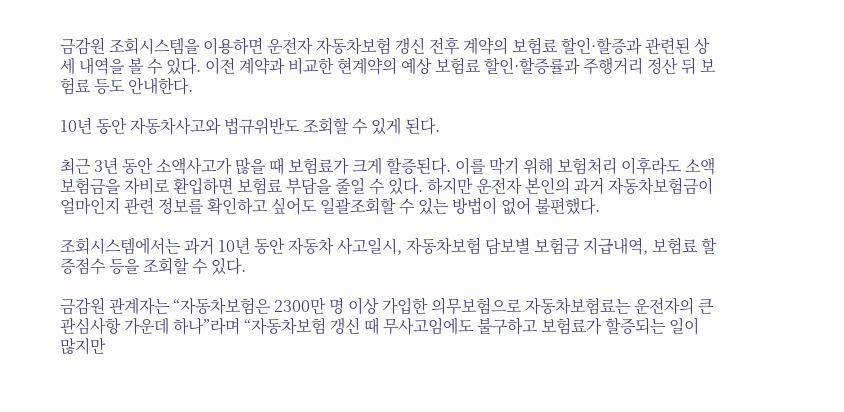금감원 조회시스템을 이용하면 운전자 자동차보험 갱신 전후 계약의 보험료 할인·할증과 관련된 상세 내역을 볼 수 있다. 이전 계약과 비교한 현계약의 예상 보험료 할인·할증률과 주행거리 정산 뒤 보험료 등도 안내한다.

10년 동안 자동차사고와 법규위반도 조회할 수 있게 된다.

최근 3년 동안 소액사고가 많을 때 보험료가 크게 할증된다. 이를 막기 위해 보험처리 이후라도 소액 보험금을 자비로 환입하면 보험료 부담을 줄일 수 있다. 하지만 운전자 본인의 과거 자동차보험금이 얼마인지 관련 정보를 확인하고 싶어도 일괄조회할 수 있는 방법이 없어 불편했다.

조회시스템에서는 과거 10년 동안 자동차 사고일시, 자동차보험 담보별 보험금 지급내역, 보험료 할증점수 등을 조회할 수 있다.

금감원 관계자는 “자동차보험은 2300만 명 이상 가입한 의무보험으로 자동차보험료는 운전자의 큰 관심사항 가운데 하나”라며 “자동차보험 갱신 때 무사고임에도 불구하고 보험료가 할증되는 일이 많지만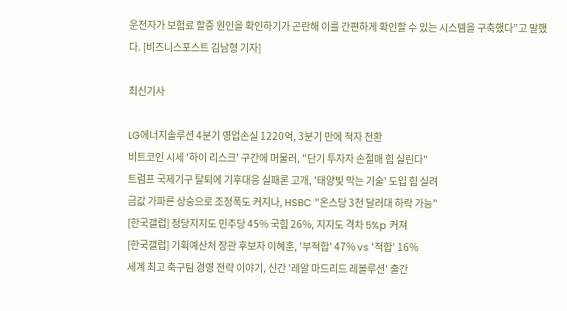운전자가 보험료 할증 원인을 확인하기가 곤란해 이를 간편하게 확인할 수 있는 시스템을 구축했다”고 말했다. [비즈니스포스트 김남형 기자]

최신기사

LG에너지솔루션 4분기 영업손실 1220억, 3분기 만에 적자 전환
비트코인 시세 '하이 리스크' 구간에 머물러, "단기 투자자 손절매 힘 실린다"
트럼프 국제기구 탈퇴에 기후대응 실패론 고개, '태양빛 막는 기술' 도입 힘 실려
금값 가파른 상승으로 조정폭도 커지나, HSBC "온스당 3천 달러대 하락 가능"
[한국갤럽] 정당지지도 민주당 45% 국힘 26%, 지지도 격차 5%p 커져
[한국갤럽] 기획예산처 장관 후보자 이혜훈, '부적합' 47% vs '적합' 16%
세계 최고 축구팀 경영 전략 이야기, 신간 '레알 마드리드 레볼루션' 출간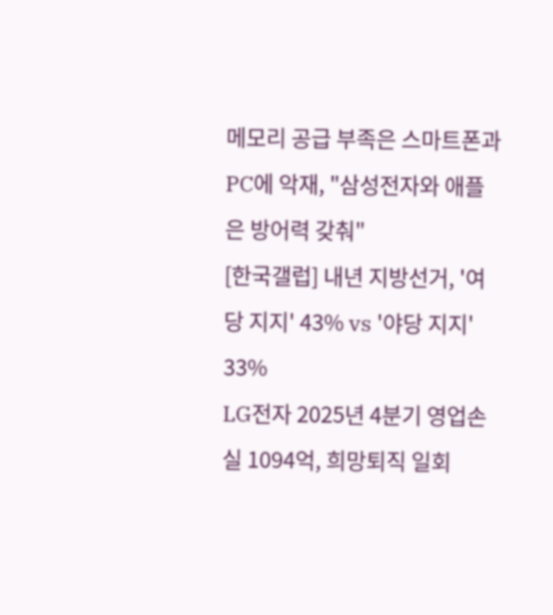메모리 공급 부족은 스마트폰과 PC에 악재, "삼성전자와 애플은 방어력 갖춰"
[한국갤럽] 내년 지방선거, '여당 지지' 43% vs '야당 지지' 33%
LG전자 2025년 4분기 영업손실 1094억, 희망퇴직 일회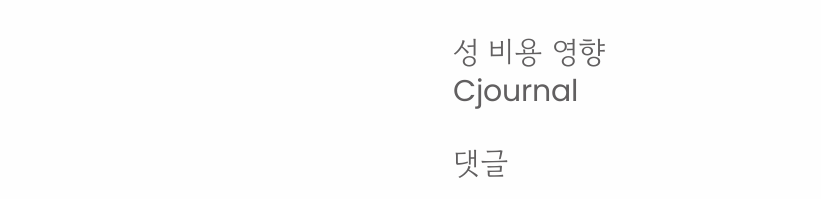성 비용 영향
Cjournal

댓글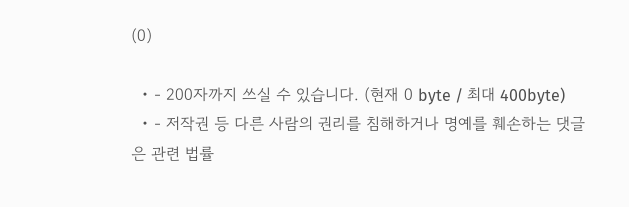(0)

  • - 200자까지 쓰실 수 있습니다. (현재 0 byte / 최대 400byte)
  • - 저작권 등 다른 사람의 권리를 침해하거나 명예를 훼손하는 댓글은 관련 법률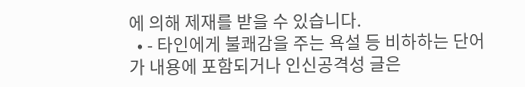에 의해 제재를 받을 수 있습니다.
  • - 타인에게 불쾌감을 주는 욕설 등 비하하는 단어가 내용에 포함되거나 인신공격성 글은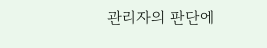관리자의 판단에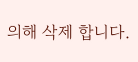의해 삭제 합니다.